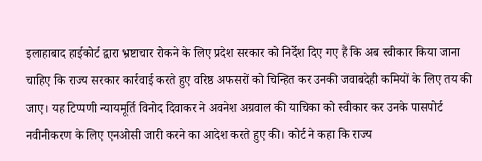इलाहाबाद हाईकोर्ट द्वारा भ्रष्टाचार रोकने के लिए प्रदेश सरकार को निर्देश दिए गए हैं कि अब स्वीकार किया जाना चाहिए कि राज्य सरकार कार्रवाई करते हुए वरिष्ठ अफसरों को चिन्हित कर उनकी जवाबदेही कमियों के लिए तय की जाए। यह टिप्पणी न्यायमूर्ति विनोद दिवाकर ने अवनेश अग्रवाल की याचिका को स्वीकार कर उनके पासपोर्ट नवीनीकरण के लिए एनओसी जारी करने का आदेश करते हुए की। कोर्ट ने कहा कि राज्य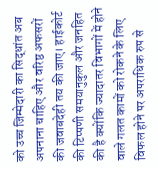को उच्च जिम्मेदारी का सिद्धांत अब अपनाना चाहिए और वरिष्ठ अफसरों की जवाबदेही तय की जाए। हाईकोर्ट की टिप्पणी समयानुकुल और जनहित की है क्योंकि ज्यादातर विभागों में होने वाले गलत कामों को रोकने के लिए विफल होने पर अपराधिक रुप से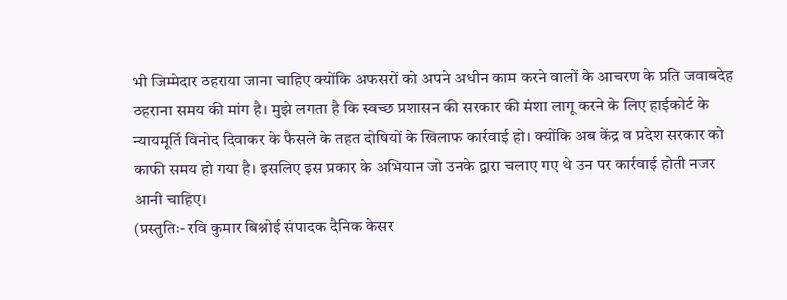भी जिम्मेदार ठहराया जाना चाहिए क्योंकि अफसरों को अपने अधीन काम करने वालों के आचरण के प्रति जवाबदेह ठहराना समय की मांग है। मुझे लगता है कि स्वच्छ प्रशासन की सरकार की मंशा लागू करने के लिए हाईकोर्ट के न्यायमूर्ति विनोद दिवाकर के फैसले के तहत दोषियों के खिलाफ कार्रवाई हो। क्योंकि अब केंद्र व प्रदेश सरकार को काफी समय हो गया है। इसलिए इस प्रकार के अभियान जो उनके द्वारा चलाए गए थे उन पर कार्रवाई होती नजर आनी चाहिए।
(प्रस्तुतिः- रवि कुमार बिश्नोई संपादक दैनिक केसर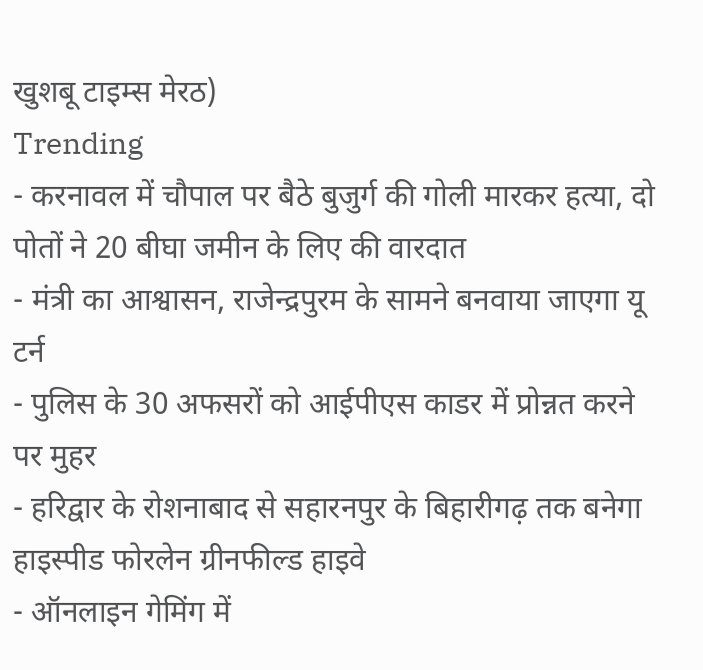खुशबू टाइम्स मेरठ)
Trending
- करनावल में चौपाल पर बैठे बुजुर्ग की गोली मारकर हत्या, दो पोतों ने 20 बीघा जमीन के लिए की वारदात
- मंत्री का आश्वासन, राजेन्द्रपुरम के सामने बनवाया जाएगा यू टर्न
- पुलिस के 30 अफसरों को आईपीएस काडर में प्रोन्नत करने पर मुहर
- हरिद्वार के रोशनाबाद से सहारनपुर के बिहारीगढ़ तक बनेगा हाइस्पीड फोरलेन ग्रीनफील्ड हाइवे
- ऑनलाइन गेमिंग में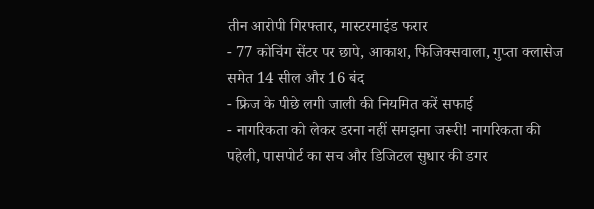तीन आरोपी गिरफ्तार, मास्टरमाइंड फरार
- 77 कोचिंग सेंटर पर छापे, आकाश, फिजिक्सवाला, गुप्ता क्लासेज समेत 14 सील और 16 बंद
- फ्रिज के पीछे लगी जाली की नियमित करें सफाई
- नागरिकता को लेकर डरना नहीं समझना जरूरी! नागरिकता की पहेली, पासपोर्ट का सच और डिजिटल सुधार की डगर